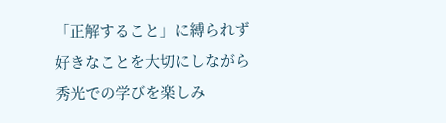「正解すること」に縛られず
好きなことを大切にしながら
秀光での学びを楽しみ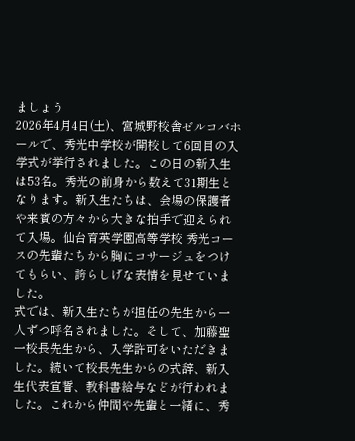ましょう
2026年4月4日(土)、宮城野校舎ゼルコバホールで、秀光中学校が開校して6回目の入学式が挙行されました。この日の新入生は53名。秀光の前身から数えて31期生となります。新入生たちは、会場の保護者や来賓の方々から大きな拍手で迎えられて入場。仙台育英学園高等学校 秀光コースの先輩たちから胸にコサージュをつけてもらい、誇らしげな表情を見せていました。
式では、新入生たちが担任の先生から一人ずつ呼名されました。そして、加藤聖一校長先生から、入学許可をいただきました。続いて校長先生からの式辞、新入生代表宣誓、教科書給与などが行われました。これから仲間や先輩と一緒に、秀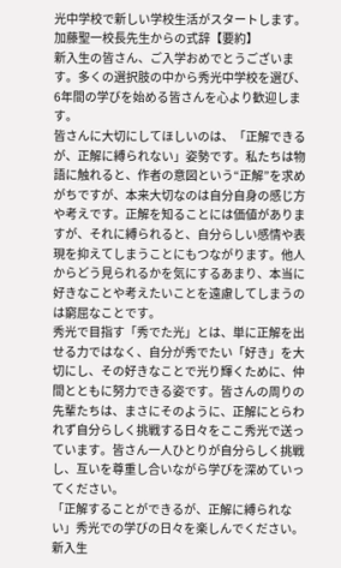光中学校で新しい学校生活がスタートします。
加藤聖一校長先生からの式辞【要約】
新入生の皆さん、ご入学おめでとうございます。多くの選択肢の中から秀光中学校を選び、6年間の学びを始める皆さんを心より歓迎します。
皆さんに大切にしてほしいのは、「正解できるが、正解に縛られない」姿勢です。私たちは物語に触れると、作者の意図という“正解”を求めがちですが、本来大切なのは自分自身の感じ方や考えです。正解を知ることには価値がありますが、それに縛られると、自分らしい感情や表現を抑えてしまうことにもつながります。他人からどう見られるかを気にするあまり、本当に好きなことや考えたいことを遠慮してしまうのは窮屈なことです。
秀光で目指す「秀でた光」とは、単に正解を出せる力ではなく、自分が秀でたい「好き」を大切にし、その好きなことで光り輝くために、仲間とともに努力できる姿です。皆さんの周りの先輩たちは、まさにそのように、正解にとらわれず自分らしく挑戦する日々をここ秀光で送っています。皆さん一人ひとりが自分らしく挑戦し、互いを尊重し合いながら学びを深めていってください。
「正解することができるが、正解に縛られない」秀光での学びの日々を楽しんでください。
新入生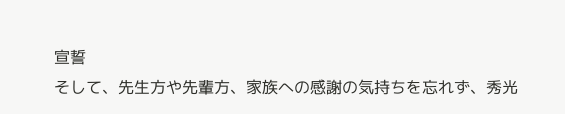宣誓
そして、先生方や先輩方、家族への感謝の気持ちを忘れず、秀光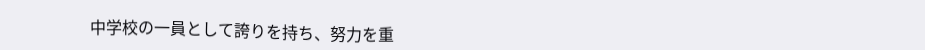中学校の一員として誇りを持ち、努力を重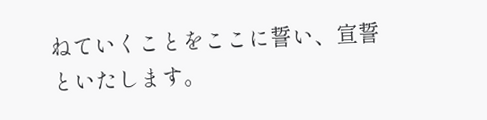ねていくことをここに誓い、宣誓といたします。